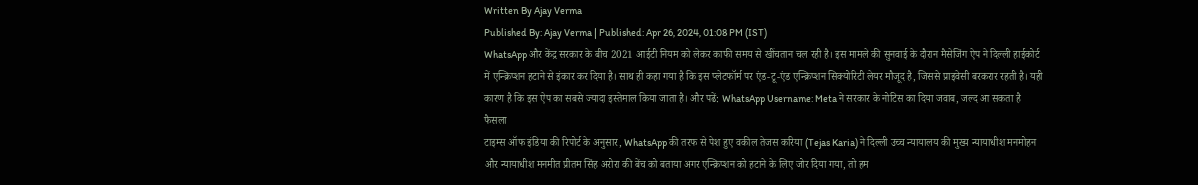Written By Ajay Verma
Published By: Ajay Verma | Published: Apr 26, 2024, 01:08 PM (IST)
WhatsApp और केंद्र सरकार के बीच 2021 आईटी नियम को लेकर काफी समय से खींचतान चल रही है। इस मामले की सुनवाई के दौरान मैसेजिंग ऐप ने दिल्ली हाईकोर्ट में एन्क्रिप्शन हटाने से इंकार कर दिया है। साथ ही कहा गया है कि इस प्लेटफॉर्म पर एंड-टू-एंड एन्क्रिप्शन सिक्योरिटी लेयर मौजूद है, जिससे प्राइवेसी बरकरार रहती है। यही कारण है कि इस ऐप का सबसे ज्यादा इस्तेमाल किया जाता है। और पढें: WhatsApp Username: Meta ने सरकार के नोटिस का दिया जवाब, जल्द आ सकता है फैसला
टाइम्स ऑफ इंडिया की रिपोर्ट के अनुसार, WhatsApp की तरफ से पेश हुए वकील तेजस करिया (Tejas Karia) ने दिल्ली उच्च न्यायालय की मुख्य न्यायाधीश मनमोहन और न्यायाधीश मनमीत प्रीतम सिंह अरोरा की बेंच को बताया अगर एन्क्रिप्शन को हटाने के लिए जोर दिया गया, तो हम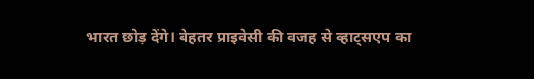भारत छोड़ देंगे। बेहतर प्राइवेसी की वजह से व्हाट्सएप का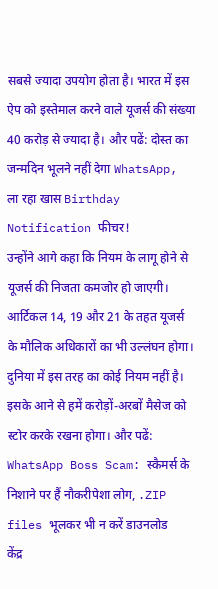सबसे ज्यादा उपयोग होता है। भारत में इस ऐप को इस्तेमाल करने वाले यूजर्स की संख्या 40 करोड़ से ज्यादा है। और पढें: दोस्त का जन्मदिन भूलने नहीं देगा WhatsApp, ला रहा खास Birthday Notification फीचर!
उन्होंने आगे कहा कि नियम के लागू होने से यूजर्स की निजता कमजोर हो जाएगी। आर्टिकल 14, 19 और 21 के तहत यूजर्स के मौलिक अधिकारों का भी उल्लंघन होगा। दुनिया में इस तरह का कोई नियम नहीं है। इसके आने से हमें करोड़ों-अरबों मैसेज को स्टोर करके रखना होगा। और पढें: WhatsApp Boss Scam: स्कैमर्स के निशाने पर हैं नौकरीपेशा लोग, .ZIP files भूलकर भी न करें डाउनलोड
केंद्र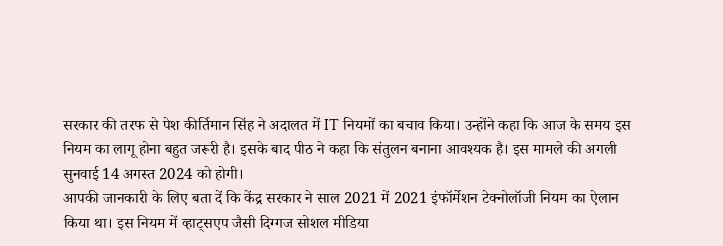सरकार की तरफ से पेश कीर्तिमान सिंह ने अदालत में IT नियमों का बचाव किया। उन्होंने कहा कि आज के समय इस नियम का लागू होना बहुत जरूरी है। इसके बाद पीठ ने कहा कि संतुलन बनाना आवश्यक है। इस मामले की अगली सुनवाई 14 अगस्त 2024 को होगी।
आपकी जानकारी के लिए बता दें कि केंद्र सरकार ने साल 2021 में 2021 इंफॉर्मेशन टेक्नोलॉजी नियम का ऐलान किया था। इस नियम में व्हाट्सएप जैसी दिग्गज सोशल मीडिया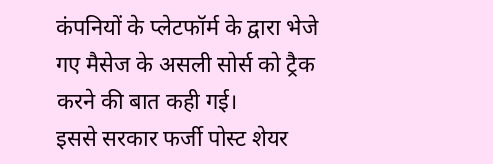कंपनियों के प्लेटफॉर्म के द्वारा भेजे गए मैसेज के असली सोर्स को ट्रैक करने की बात कही गई।
इससे सरकार फर्जी पोस्ट शेयर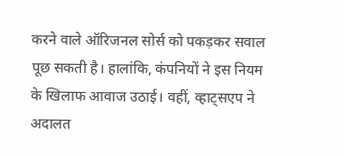करने वाले ऑरिजनल सोर्स को पकड़कर सवाल पूछ सकती है। हालांकि, कंपनियों ने इस नियम के खिलाफ आवाज उठाई। वहीं, व्हाट्सएप ने अदालत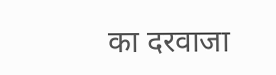का दरवाजा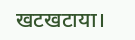खटखटाया।